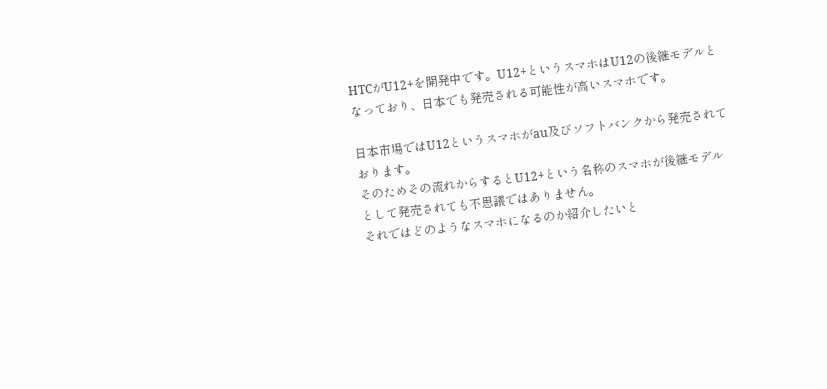HTCがU12+を開発中です。U12+というスマホはU12の後継モデルとなっており、日本でも発売される可能性が高いスマホです。

日本市場ではU12というスマホがau及びソフトバンクから発売されております。
そのためその流れからするとU12+という名称のスマホが後継モデルとして発売されても不思議ではありません。
それではどのようなスマホになるのか紹介したいと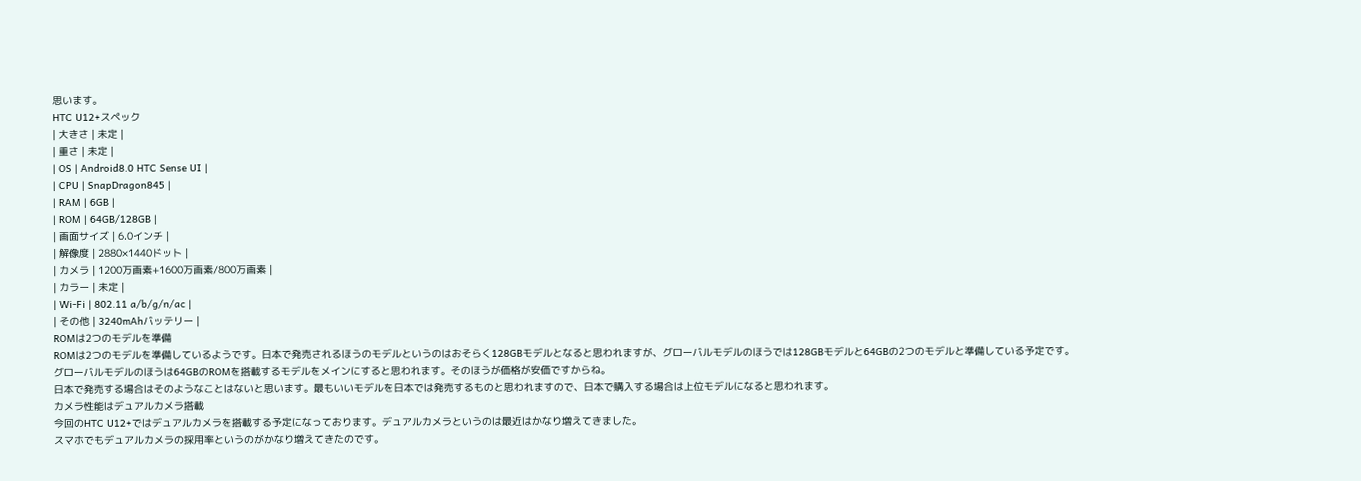思います。
HTC U12+スペック
| 大きさ | 未定 |
| 重さ | 未定 |
| OS | Android8.0 HTC Sense UI |
| CPU | SnapDragon845 |
| RAM | 6GB |
| ROM | 64GB/128GB |
| 画面サイズ | 6.0インチ |
| 解像度 | 2880×1440ドット |
| カメラ | 1200万画素+1600万画素/800万画素 |
| カラー | 未定 |
| Wi-Fi | 802.11 a/b/g/n/ac |
| その他 | 3240mAhバッテリー |
ROMは2つのモデルを準備
ROMは2つのモデルを準備しているようです。日本で発売されるほうのモデルというのはおそらく128GBモデルとなると思われますが、グローバルモデルのほうでは128GBモデルと64GBの2つのモデルと準備している予定です。
グローバルモデルのほうは64GBのROMを搭載するモデルをメインにすると思われます。そのほうが価格が安価ですからね。
日本で発売する場合はそのようなことはないと思います。最もいいモデルを日本では発売するものと思われますので、日本で購入する場合は上位モデルになると思われます。
カメラ性能はデュアルカメラ搭載
今回のHTC U12+ではデュアルカメラを搭載する予定になっております。デュアルカメラというのは最近はかなり増えてきました。
スマホでもデュアルカメラの採用率というのがかなり増えてきたのです。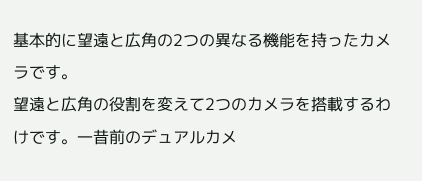基本的に望遠と広角の2つの異なる機能を持ったカメラです。
望遠と広角の役割を変えて2つのカメラを搭載するわけです。一昔前のデュアルカメ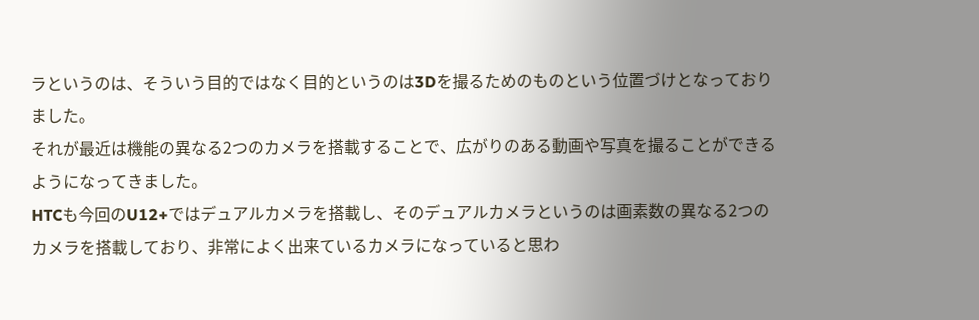ラというのは、そういう目的ではなく目的というのは3Dを撮るためのものという位置づけとなっておりました。
それが最近は機能の異なる2つのカメラを搭載することで、広がりのある動画や写真を撮ることができるようになってきました。
HTCも今回のU12+ではデュアルカメラを搭載し、そのデュアルカメラというのは画素数の異なる2つのカメラを搭載しており、非常によく出来ているカメラになっていると思わ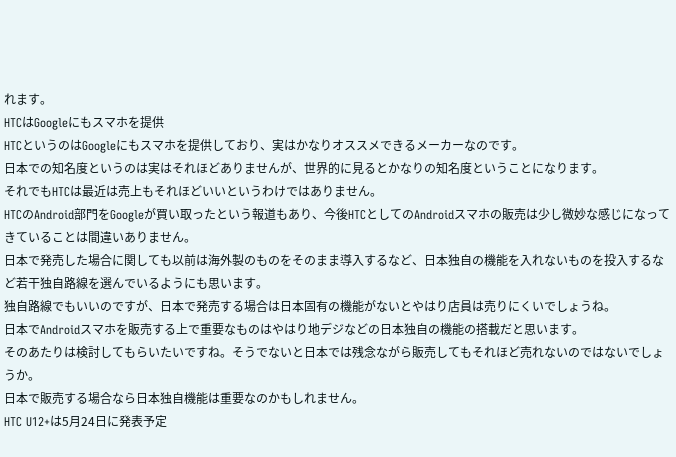れます。
HTCはGoogleにもスマホを提供
HTCというのはGoogleにもスマホを提供しており、実はかなりオススメできるメーカーなのです。
日本での知名度というのは実はそれほどありませんが、世界的に見るとかなりの知名度ということになります。
それでもHTCは最近は売上もそれほどいいというわけではありません。
HTCのAndroid部門をGoogleが買い取ったという報道もあり、今後HTCとしてのAndroidスマホの販売は少し微妙な感じになってきていることは間違いありません。
日本で発売した場合に関しても以前は海外製のものをそのまま導入するなど、日本独自の機能を入れないものを投入するなど若干独自路線を選んでいるようにも思います。
独自路線でもいいのですが、日本で発売する場合は日本固有の機能がないとやはり店員は売りにくいでしょうね。
日本でAndroidスマホを販売する上で重要なものはやはり地デジなどの日本独自の機能の搭載だと思います。
そのあたりは検討してもらいたいですね。そうでないと日本では残念ながら販売してもそれほど売れないのではないでしょうか。
日本で販売する場合なら日本独自機能は重要なのかもしれません。
HTC U12+は5月24日に発表予定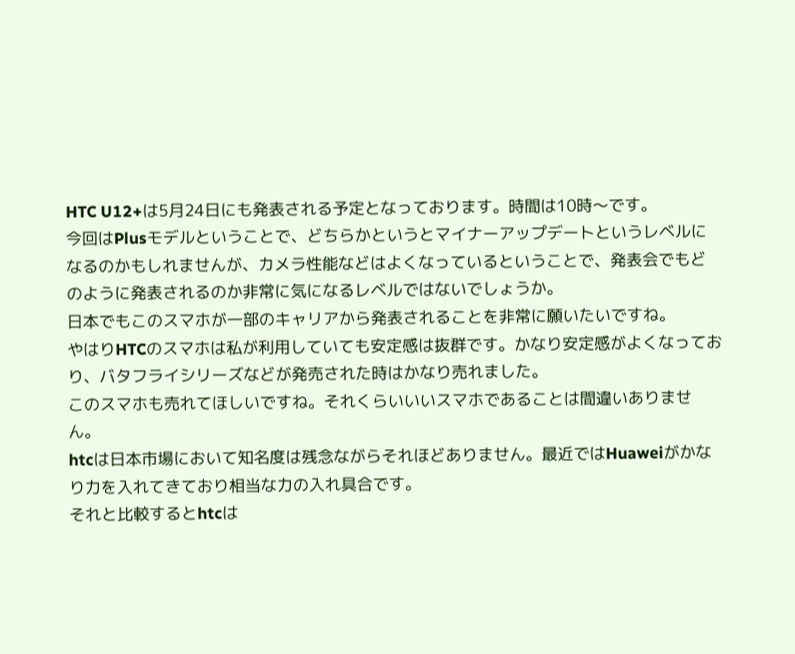HTC U12+は5月24日にも発表される予定となっております。時間は10時〜です。
今回はPlusモデルということで、どちらかというとマイナーアップデートというレベルになるのかもしれませんが、カメラ性能などはよくなっているということで、発表会でもどのように発表されるのか非常に気になるレベルではないでしょうか。
日本でもこのスマホが一部のキャリアから発表されることを非常に願いたいですね。
やはりHTCのスマホは私が利用していても安定感は抜群です。かなり安定感がよくなっており、バタフライシリーズなどが発売された時はかなり売れました。
このスマホも売れてほしいですね。それくらいいいスマホであることは間違いありません。
htcは日本市場において知名度は残念ながらそれほどありません。最近ではHuaweiがかなり力を入れてきており相当な力の入れ具合です。
それと比較するとhtcは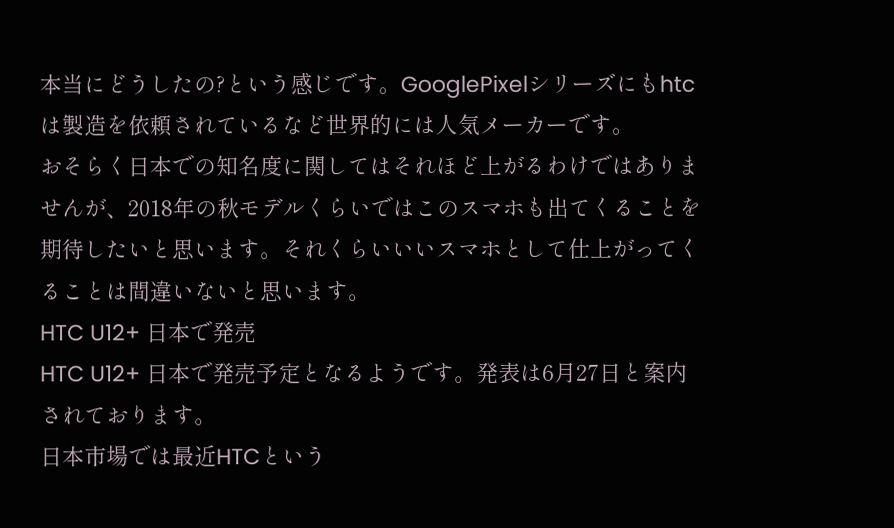本当にどうしたの?という感じです。GooglePixelシリーズにもhtcは製造を依頼されているなど世界的には人気メーカーです。
おそらく日本での知名度に関してはそれほど上がるわけではありませんが、2018年の秋モデルくらいではこのスマホも出てくることを期待したいと思います。それくらいいいスマホとして仕上がってくることは間違いないと思います。
HTC U12+ 日本で発売
HTC U12+ 日本で発売予定となるようです。発表は6月27日と案内されております。
日本市場では最近HTCという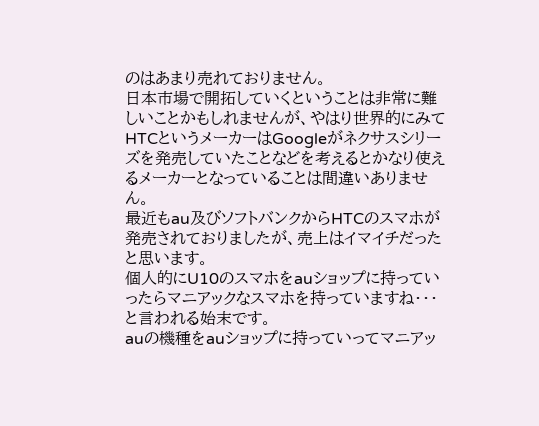のはあまり売れておりません。
日本市場で開拓していくということは非常に難しいことかもしれませんが、やはり世界的にみてHTCというメーカーはGoogleがネクサスシリーズを発売していたことなどを考えるとかなり使えるメーカーとなっていることは間違いありません。
最近もau及びソフトバンクからHTCのスマホが発売されておりましたが、売上はイマイチだったと思います。
個人的にU10のスマホをauショップに持っていったらマニアックなスマホを持っていますね・・・と言われる始末です。
auの機種をauショップに持っていってマニアッ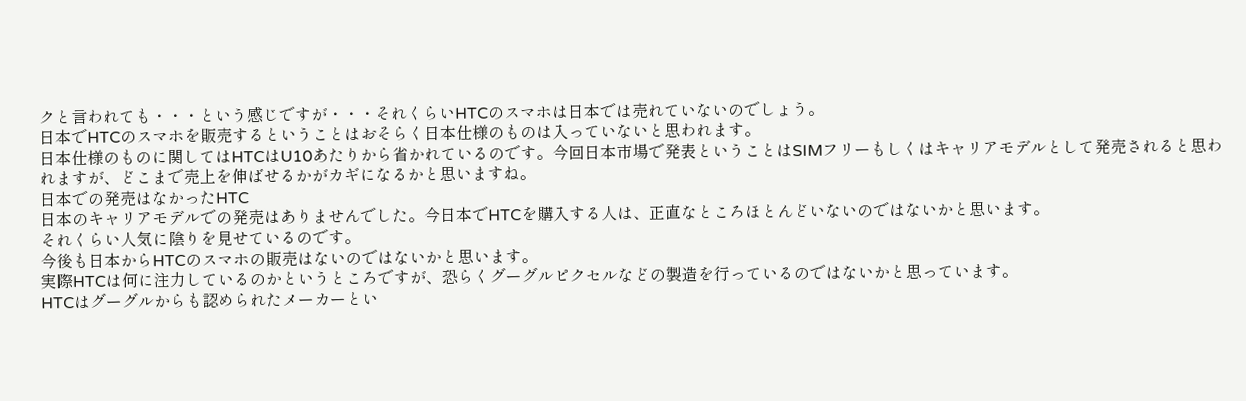クと言われても・・・という感じですが・・・それくらいHTCのスマホは日本では売れていないのでしょう。
日本でHTCのスマホを販売するということはおそらく日本仕様のものは入っていないと思われます。
日本仕様のものに関してはHTCはU10あたりから省かれているのです。今回日本市場で発表ということはSIMフリーもしくはキャリアモデルとして発売されると思われますが、どこまで売上を伸ばせるかがカギになるかと思いますね。
日本での発売はなかったHTC
日本のキャリアモデルでの発売はありませんでした。今日本でHTCを購入する人は、正直なところほとんどいないのではないかと思います。
それくらい人気に陰りを見せているのです。
今後も日本からHTCのスマホの販売はないのではないかと思います。
実際HTCは何に注力しているのかというところですが、恐らくグーグルピクセルなどの製造を行っているのではないかと思っています。
HTCはグーグルからも認められたメーカーとい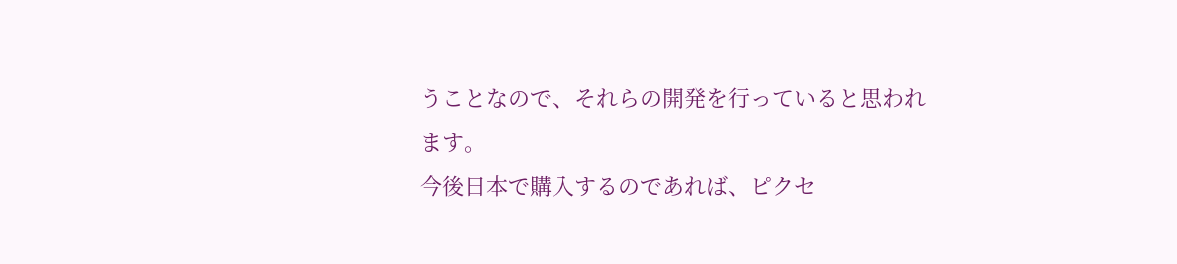うことなので、それらの開発を行っていると思われます。
今後日本で購入するのであれば、ピクセ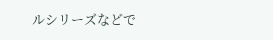ルシリーズなどで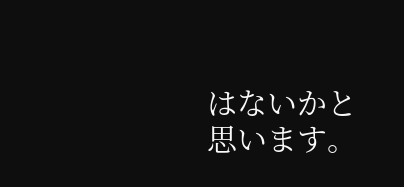はないかと思います。